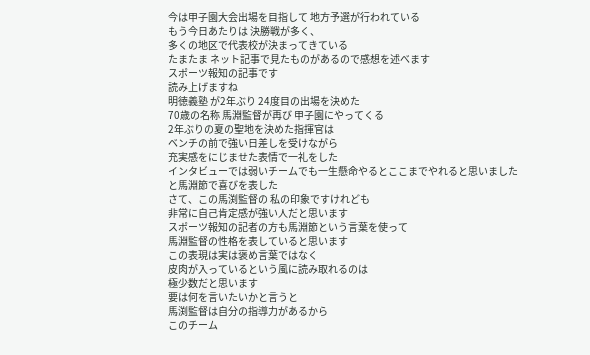今は甲子園大会出場を目指して 地方予選が行われている
もう今日あたりは 決勝戦が多く、
多くの地区で代表校が決まってきている
たまたま ネット記事で見たものがあるので感想を述べます
スポーツ報知の記事です
読み上げますね
明徳義塾 が2年ぶり 24度目の出場を決めた
70歳の名称 馬淵監督が再び 甲子園にやってくる
2年ぶりの夏の聖地を決めた指揮官は
ベンチの前で強い日差しを受けながら
充実感をにじませた表情で一礼をした
インタビューでは弱いチームでも一生懸命やるとここまでやれると思いました
と馬淵節で喜びを表した
さて、この馬渕監督の 私の印象ですけれども
非常に自己肯定感が強い人だと思います
スポーツ報知の記者の方も馬淵節という言葉を使って
馬淵監督の性格を表していると思います
この表現は実は褒め言葉ではなく
皮肉が入っているという風に読み取れるのは
極少数だと思います
要は何を言いたいかと言うと
馬渕監督は自分の指導力があるから
このチーム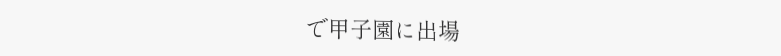で甲子園に出場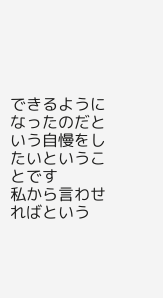できるようになったのだという自慢をしたいということです
私から言わせればという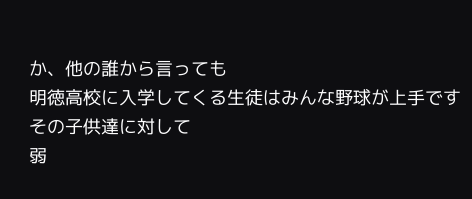か、他の誰から言っても
明徳高校に入学してくる生徒はみんな野球が上手です
その子供達に対して
弱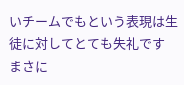いチームでもという表現は生徒に対してとても失礼です
まさに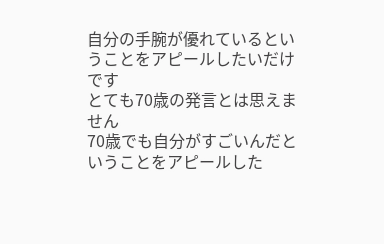自分の手腕が優れているということをアピールしたいだけです
とても70歳の発言とは思えません
70歳でも自分がすごいんだということをアピールした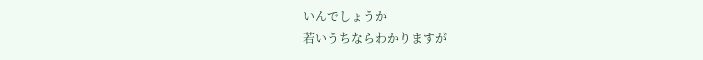いんでしょうか
若いうちならわかりますが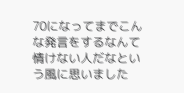70になってまでこんな発言をするなんて情けない人だなという風に思いました